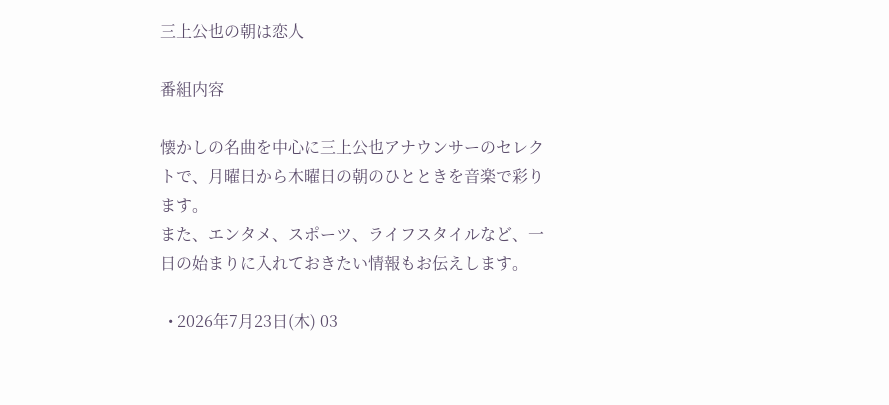三上公也の朝は恋人

番組内容

懐かしの名曲を中心に三上公也アナウンサーのセレクトで、月曜日から木曜日の朝のひとときを音楽で彩ります。
また、エンタメ、スポーツ、ライフスタイルなど、一日の始まりに入れておきたい情報もお伝えします。

  • 2026年7月23日(木) 03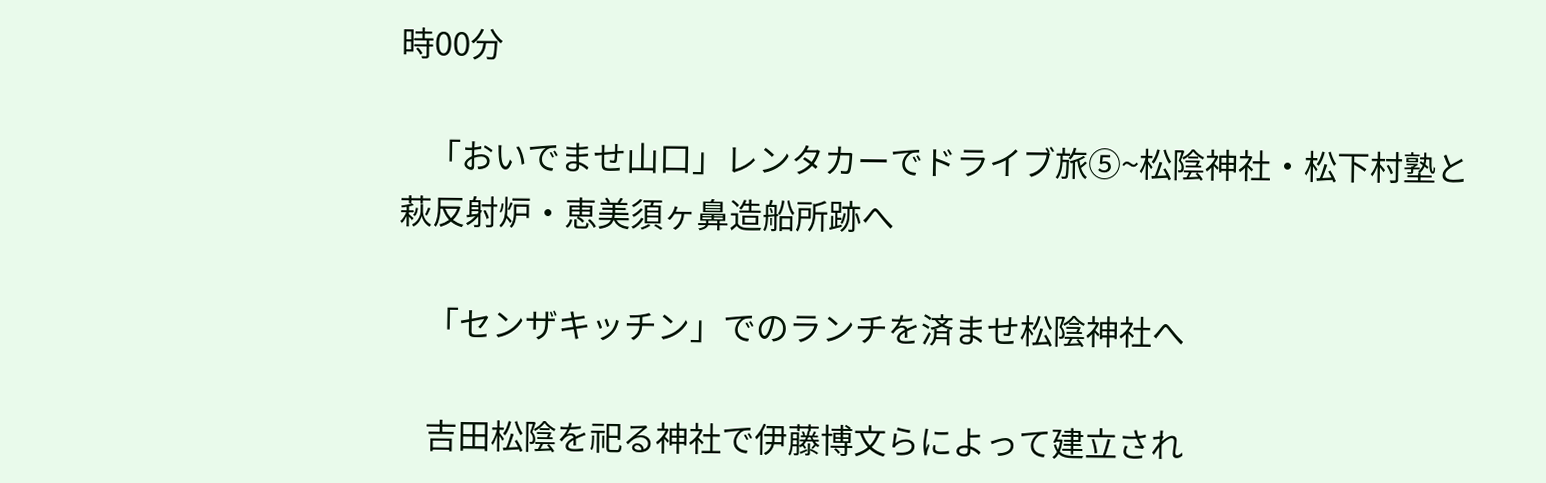時00分

    「おいでませ山口」レンタカーでドライブ旅⑤~松陰神社・松下村塾と萩反射炉・恵美須ヶ鼻造船所跡へ

    「センザキッチン」でのランチを済ませ松陰神社へ

    吉田松陰を祀る神社で伊藤博文らによって建立され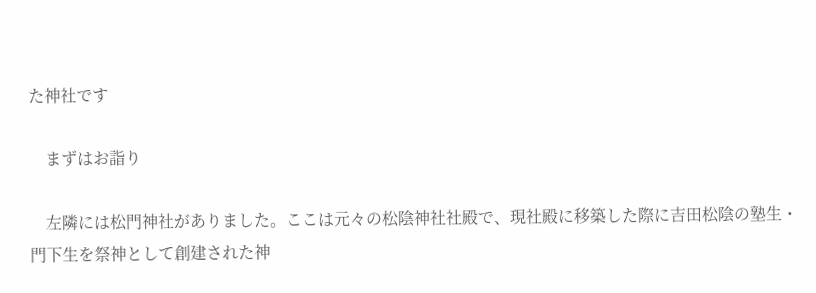た神社です

    まずはお詣り

    左隣には松門神社がありました。ここは元々の松陰神社社殿で、現社殿に移築した際に吉田松陰の塾生・門下生を祭神として創建された神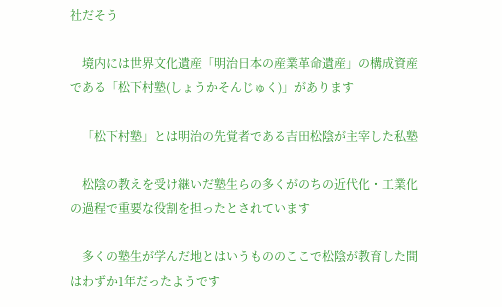社だそう

    境内には世界文化遺産「明治日本の産業革命遺産」の構成資産である「松下村塾(しょうかそんじゅく)」があります

    「松下村塾」とは明治の先覚者である吉田松陰が主宰した私塾

    松陰の教えを受け継いだ塾生らの多くがのちの近代化・工業化の過程で重要な役割を担ったとされています

    多くの塾生が学んだ地とはいうもののここで松陰が教育した間はわずか1年だったようです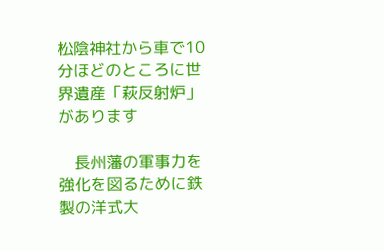松陰神社から車で10分ほどのところに世界遺産「萩反射炉」があります

    長州藩の軍事力を強化を図るために鉄製の洋式大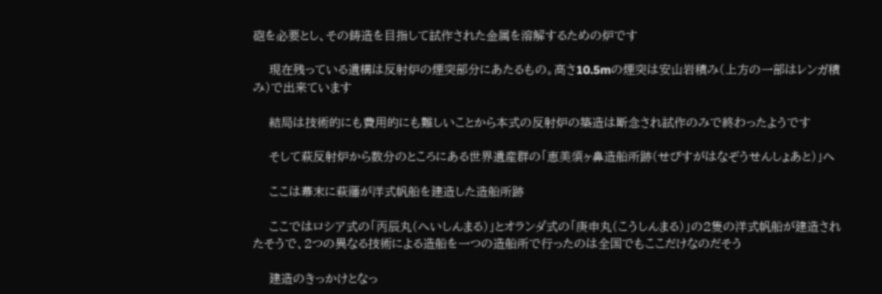砲を必要とし、その鋳造を目指して試作された金属を溶解するための炉です

    現在残っている遺構は反射炉の煙突部分にあたるもの。高さ10.5mの煙突は安山岩積み(上方の一部はレンガ積み)で出来ています

    結局は技術的にも費用的にも難しいことから本式の反射炉の築造は断念され試作のみで終わったようです

    そして萩反射炉から数分のところにある世界遺産群の「恵美須ヶ鼻造船所跡(せびすがはなぞうせんしょあと)」へ

    ここは幕末に萩藩が洋式帆船を建造した造船所跡

    ここではロシア式の「丙辰丸(へいしんまる)」とオランダ式の「庚申丸(こうしんまる)」の2隻の洋式帆船が建造されたそうで、2つの異なる技術による造船を一つの造船所で行ったのは全国でもここだけなのだそう

    建造のきっかけとなっ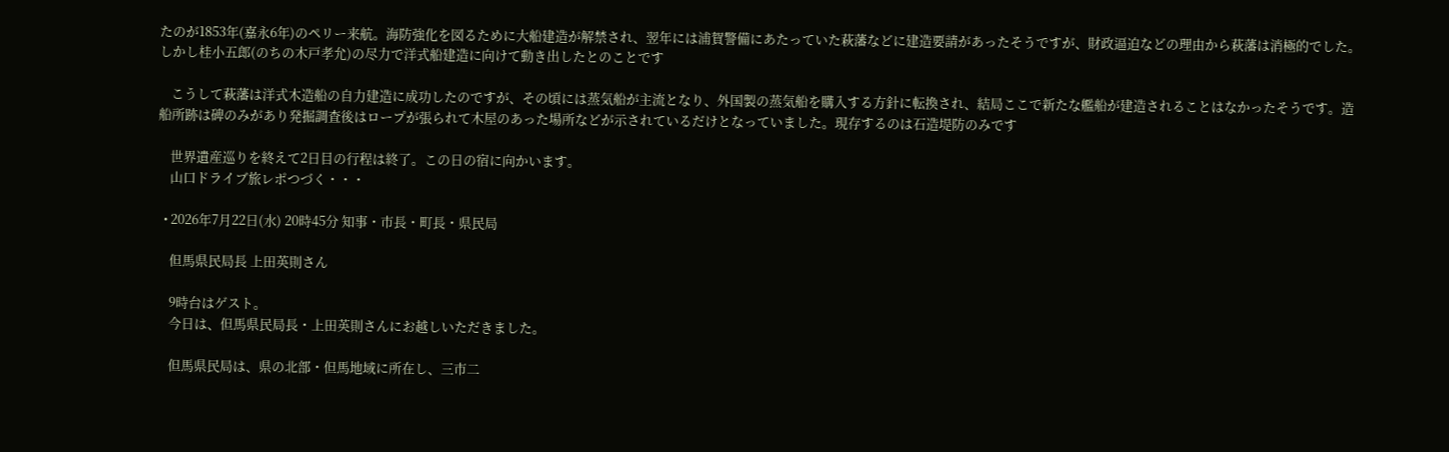たのが1853年(嘉永6年)のペリー来航。海防強化を図るために大船建造が解禁され、翌年には浦賀警備にあたっていた萩藩などに建造要請があったそうですが、財政逼迫などの理由から萩藩は消極的でした。しかし桂小五郎(のちの木戸孝允)の尽力で洋式船建造に向けて動き出したとのことです

    こうして萩藩は洋式木造船の自力建造に成功したのですが、その頃には蒸気船が主流となり、外国製の蒸気船を購入する方針に転換され、結局ここで新たな艦船が建造されることはなかったそうです。造船所跡は碑のみがあり発掘調査後はロープが張られて木屋のあった場所などが示されているだけとなっていました。現存するのは石造堤防のみです

    世界遺産巡りを終えて2日目の行程は終了。この日の宿に向かいます。
    山口ドライブ旅レポつづく・・・

  • 2026年7月22日(水) 20時45分 知事・市長・町長・県民局

    但馬県民局長 上田英則さん

    9時台はゲスト。
    今日は、但馬県民局長・上田英則さんにお越しいただきました。

    但馬県民局は、県の北部・但馬地域に所在し、三市二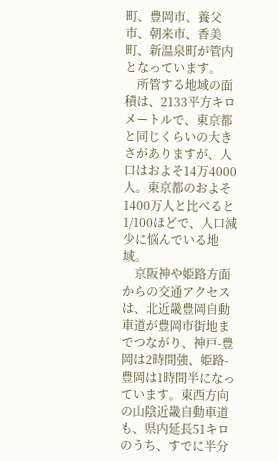町、豊岡市、養父市、朝来市、香美町、新温泉町が管内となっています。
    所管する地域の面積は、2133平方キロメートルで、東京都と同じくらいの大きさがありますが、人口はおよそ14万4000人。東京都のおよそ1400万人と比べると1/100ほどで、人口減少に悩んでいる地域。
    京阪神や姫路方面からの交通アクセスは、北近畿豊岡自動車道が豊岡市街地までつながり、神戸-豊岡は2時間強、姫路-豊岡は1時間半になっています。東西方向の山陰近畿自動車道も、県内延長51キロのうち、すでに半分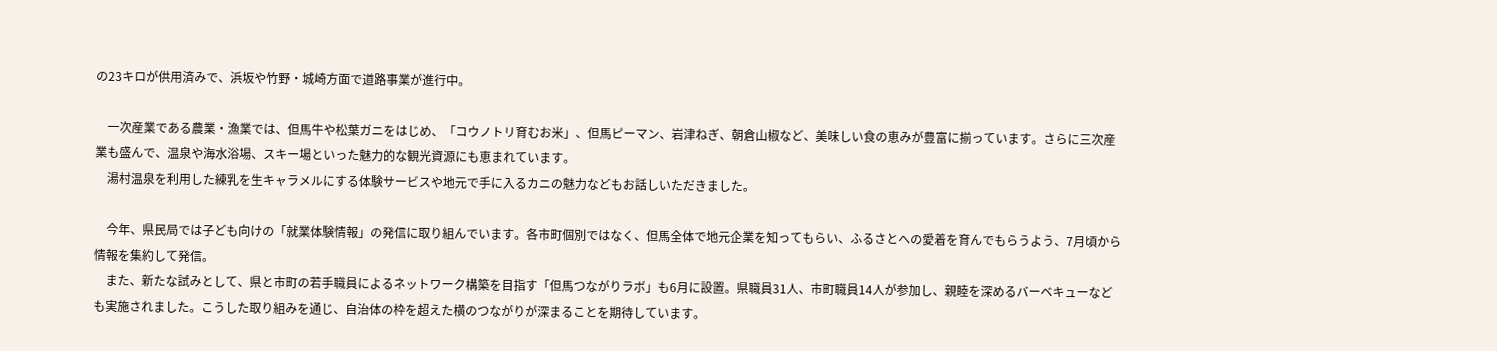の23キロが供用済みで、浜坂や竹野・城崎方面で道路事業が進行中。

    一次産業である農業・漁業では、但馬牛や松葉ガニをはじめ、「コウノトリ育むお米」、但馬ピーマン、岩津ねぎ、朝倉山椒など、美味しい食の恵みが豊富に揃っています。さらに三次産業も盛んで、温泉や海水浴場、スキー場といった魅力的な観光資源にも恵まれています。
    湯村温泉を利用した練乳を生キャラメルにする体験サービスや地元で手に入るカニの魅力などもお話しいただきました。

    今年、県民局では子ども向けの「就業体験情報」の発信に取り組んでいます。各市町個別ではなく、但馬全体で地元企業を知ってもらい、ふるさとへの愛着を育んでもらうよう、7月頃から情報を集約して発信。
    また、新たな試みとして、県と市町の若手職員によるネットワーク構築を目指す「但馬つながりラボ」も6月に設置。県職員31人、市町職員14人が参加し、親睦を深めるバーベキューなども実施されました。こうした取り組みを通じ、自治体の枠を超えた横のつながりが深まることを期待しています。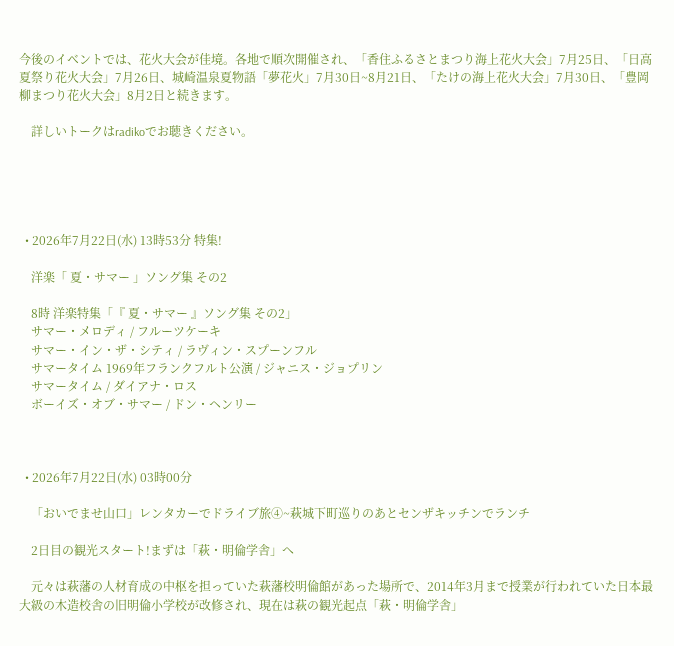今後のイベントでは、花火大会が佳境。各地で順次開催され、「香住ふるさとまつり海上花火大会」7月25日、「日高夏祭り花火大会」7月26日、城崎温泉夏物語「夢花火」7月30日~8月21日、「たけの海上花火大会」7月30日、「豊岡柳まつり花火大会」8月2日と続きます。

    詳しいトークはradikoでお聴きください。





  • 2026年7月22日(水) 13時53分 特集!

    洋楽「 夏・サマー 」ソング集 その2

    8時 洋楽特集「『 夏・サマー 』ソング集 その2」
    サマー・メロディ / フルーツケーキ
    サマー・イン・ザ・シティ / ラヴィン・スプーンフル
    サマータイム 1969年フランクフルト公演 / ジャニス・ジョプリン
    サマータイム / ダイアナ・ロス
    ボーイズ・オブ・サマー / ドン・ヘンリー



  • 2026年7月22日(水) 03時00分

    「おいでませ山口」レンタカーでドライブ旅④~萩城下町巡りのあとセンザキッチンでランチ

    2日目の観光スタート!まずは「萩・明倫学舎」へ

    元々は萩藩の人材育成の中枢を担っていた萩藩校明倫館があった場所で、2014年3月まで授業が行われていた日本最大級の木造校舎の旧明倫小学校が改修され、現在は萩の観光起点「萩・明倫学舎」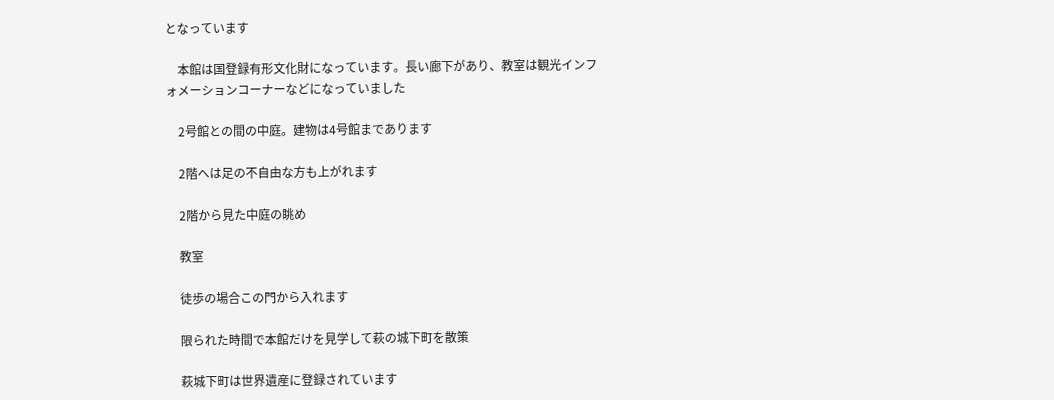となっています

    本館は国登録有形文化財になっています。長い廊下があり、教室は観光インフォメーションコーナーなどになっていました

    2号館との間の中庭。建物は4号館まであります

    2階へは足の不自由な方も上がれます

    2階から見た中庭の眺め

    教室

    徒歩の場合この門から入れます

    限られた時間で本館だけを見学して萩の城下町を散策

    萩城下町は世界遺産に登録されています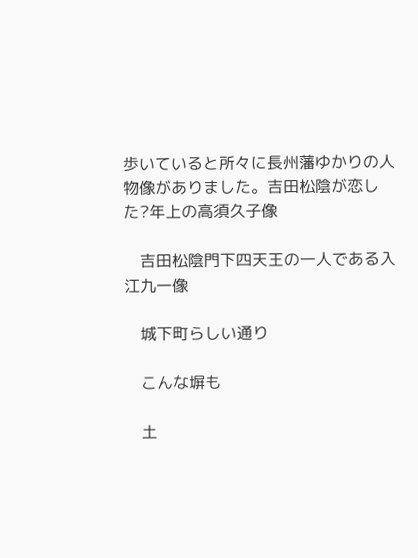歩いていると所々に長州藩ゆかりの人物像がありました。吉田松陰が恋した?年上の高須久子像

    吉田松陰門下四天王の一人である入江九一像

    城下町らしい通り

    こんな塀も

    土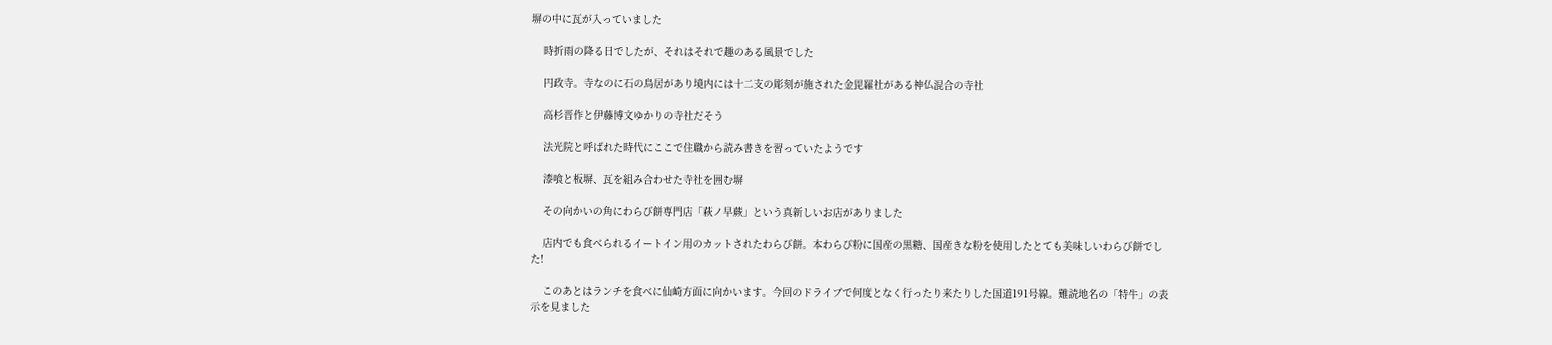塀の中に瓦が入っていました

    時折雨の降る日でしたが、それはそれで趣のある風景でした

    円政寺。寺なのに石の鳥居があり境内には十二支の彫刻が施された金毘羅社がある神仏混合の寺社

    高杉晋作と伊藤博文ゆかりの寺社だそう

    法光院と呼ばれた時代にここで住職から読み書きを習っていたようです

    漆喰と板塀、瓦を組み合わせた寺社を囲む塀

    その向かいの角にわらび餅専門店「萩ノ早蕨」という真新しいお店がありました

    店内でも食べられるイートイン用のカットされたわらび餅。本わらび粉に国産の黒糖、国産きな粉を使用したとても美味しいわらび餅でした!

    このあとはランチを食べに仙崎方面に向かいます。今回のドライブで何度となく行ったり来たりした国道191号線。難読地名の「特牛」の表示を見ました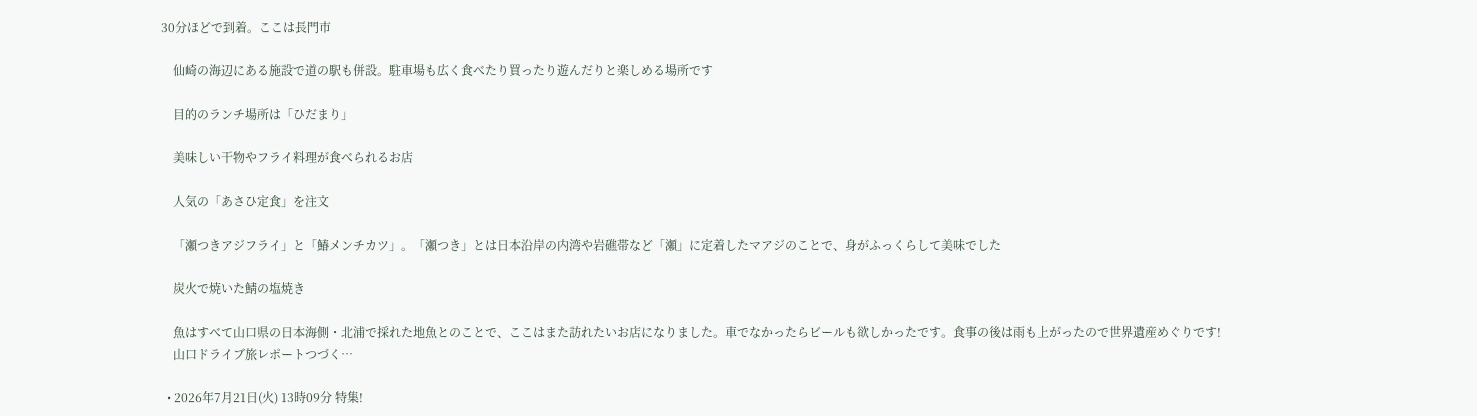30分ほどで到着。ここは長門市

    仙崎の海辺にある施設で道の駅も併設。駐車場も広く食べたり買ったり遊んだりと楽しめる場所です

    目的のランチ場所は「ひだまり」

    美味しい干物やフライ料理が食べられるお店

    人気の「あさひ定食」を注文

    「瀬つきアジフライ」と「鰆メンチカツ」。「瀬つき」とは日本沿岸の内湾や岩礁帯など「瀬」に定着したマアジのことで、身がふっくらして美味でした

    炭火で焼いた鯖の塩焼き

    魚はすべて山口県の日本海側・北浦で採れた地魚とのことで、ここはまた訪れたいお店になりました。車でなかったらビールも欲しかったです。食事の後は雨も上がったので世界遺産めぐりです!
    山口ドライブ旅レポートつづく…

  • 2026年7月21日(火) 13時09分 特集!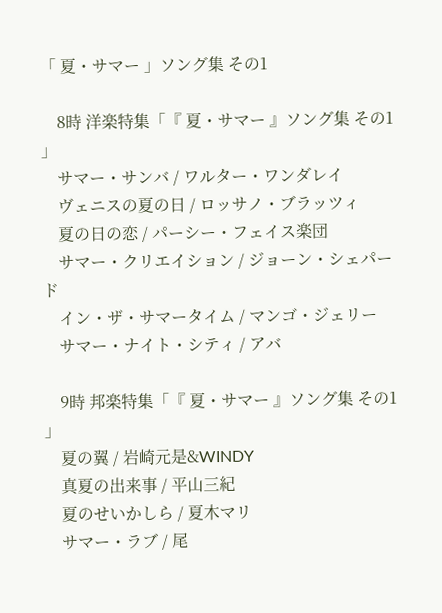「 夏・サマー 」ソング集 その1

    8時 洋楽特集「『 夏・サマー 』ソング集 その1 」
    サマー・サンバ / ワルター・ワンダレイ
    ヴェニスの夏の日 / ロッサノ・ブラッツィ
    夏の日の恋 / パーシー・フェイス楽団
    サマー・クリエイション / ジョーン・シェパード
    イン・ザ・サマータイム / マンゴ・ジェリー
    サマー・ナイト・シティ / アバ

    9時 邦楽特集「『 夏・サマー 』ソング集 その1 」
    夏の翼 / 岩崎元是&WINDY
    真夏の出来事 / 平山三紀
    夏のせいかしら / 夏木マリ
    サマー・ラブ / 尾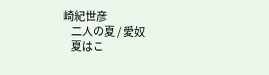崎紀世彦
    二人の夏 / 愛奴
    夏はこ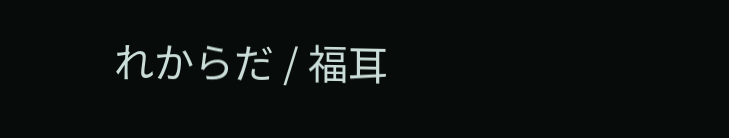れからだ / 福耳